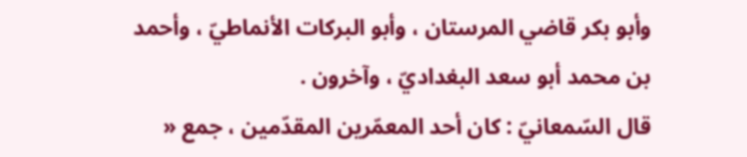وأبو بكر قاضي المرستان ، وأبو البركات الأنماطيّ ، وأحمد بن محمد أبو سعد البغداديّ ، وآخرون .
قال السّمعانيّ : كان أحد المعمّرين المقدّمين ، جمع «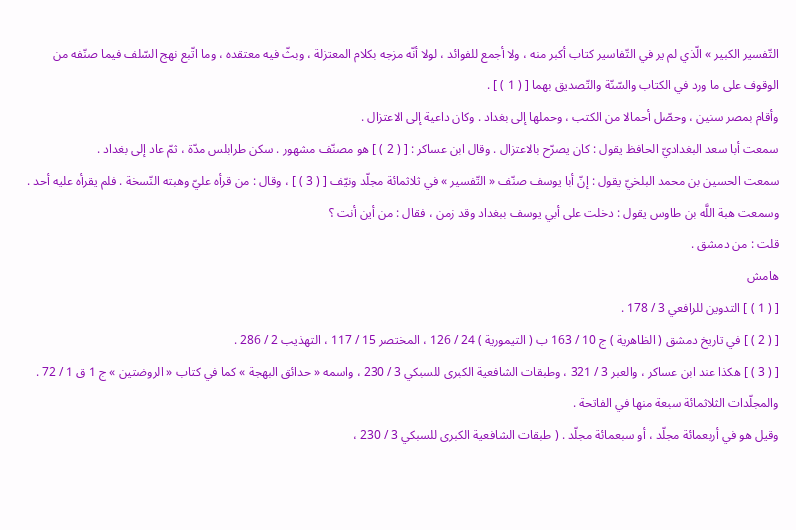التّفسير الكبير » الّذي لم ير في التّفاسير كتاب أكبر منه ، ولا أجمع للفوائد ، لولا أنّه مزجه بكلام المعتزلة ، وبثّ فيه معتقده ، وما اتّبع نهج السّلف فيما صنّفه من الوقوف على ما ورد في الكتاب والسّنّة والتّصديق بهما [ ( 1 ) ] .
وأقام بمصر سنين ، وحصّل أحمالا من الكتب ، وحملها إلى بغداد . وكان داعية إلى الاعتزال .
سمعت أبا سعد البغداديّ الحافظ يقول : كان يصرّح بالاعتزال . وقال ابن عساكر : [ ( 2 ) ] هو مصنّف مشهور . سكن طرابلس مدّة ، ثمّ عاد إلى بغداد .
سمعت الحسين بن محمد البلخيّ يقول : إنّ أبا يوسف صنّف « التّفسير » في ثلاثمائة مجلّد ونيّف [ ( 3 ) ] ، وقال : من قرأه عليّ وهبته النّسخة . فلم يقرأه عليه أحد .
وسمعت هبة اللَّه بن طاوس يقول : دخلت على أبي يوسف ببغداد وقد زمن ، فقال : من أين أنت ؟
قلت : من دمشق .
هامش
[ ( 1 ) ] التدوين للرافعي 3 / 178 .
[ ( 2 ) ] في تاريخ دمشق ( الظاهرية ) ج 10 / 163 ب ( التيمورية ) 24 / 126 ، المختصر 15 / 117 ، التهذيب 2 / 286 .
[ ( 3 ) ] هكذا عند ابن عساكر ، والعبر 3 / 321 ، وطبقات الشافعية الكبرى للسبكي 3 / 230 ، واسمه « حدائق البهجة » كما في كتاب « الروضتين » ج 1 ق 1 / 72 .
والمجلّدات الثلاثمائة سبعة منها في الفاتحة .
وقيل هو في أربعمائة مجلّد ، أو سبعمائة مجلّد . ( طبقات الشافعية الكبرى للسبكي 3 / 230 ،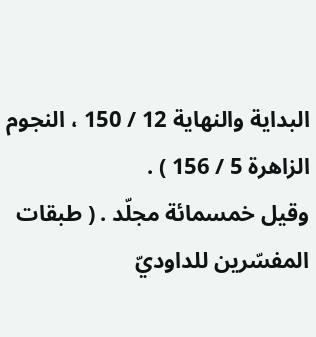البداية والنهاية 12 / 150 ، النجوم الزاهرة 5 / 156 ) .
وقيل خمسمائة مجلّد . ( طبقات المفسّرين للداوديّ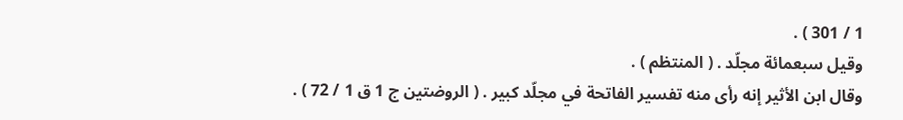1 / 301 ) .
وقيل سبعمائة مجلّد . ( المنتظم ) .
وقال ابن الأثير إنه رأى منه تفسير الفاتحة في مجلّد كبير . ( الروضتين ج 1 ق 1 / 72 ) .